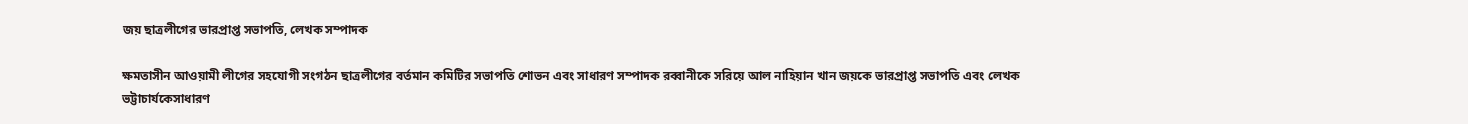জয় ছাত্রলীগের ভারপ্রাপ্ত সভাপতি, লেখক সম্পাদক

ক্ষমতাসীন আওয়ামী লীগের সহযোগী সংগঠন ছাত্রলীগের বর্তমান কমিটির সভাপতি শোভন এবং সাধারণ সম্পাদক রব্বানীকে সরিয়ে আল নাহিয়ান খান জয়কে ভারপ্রাপ্ত সভাপতি এবং লেখক ভট্টাচার্যকেসাধারণ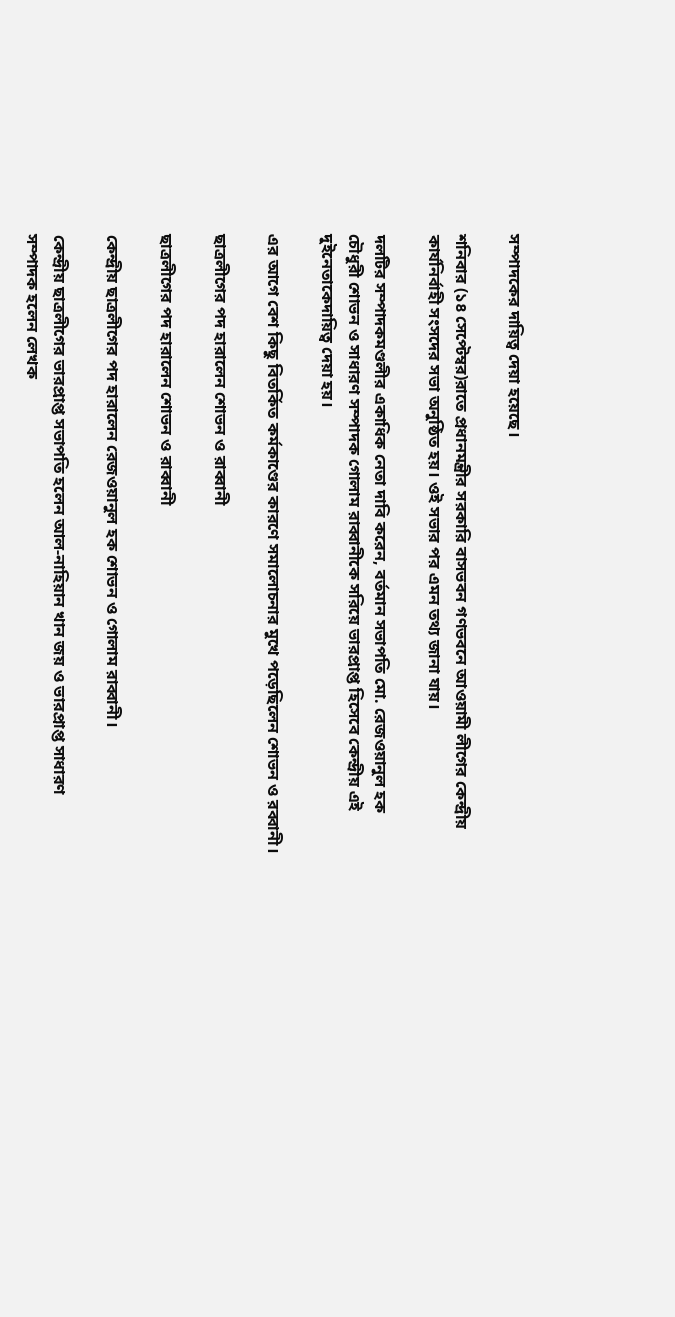সম্পাদকের দায়িত্ব দেয়া হয়েছে।

শনিবার (১৪ সেপ্টেম্বর)রাতে প্রধানমন্ত্রীর সরকারি বাসভবন গণভবনে আওয়ামী লীগের কেন্দ্রীয় কার্যনির্বাহী সংসদের সভা অনুষ্ঠিত হয়। ওই সভার পর এমন তথ্য জানা যায়।

দলটির সম্পাদকমণ্ডলীর একাধিক নেতা দাবি করেন, বর্তমান সভাপতি মো. রেজওয়ানুল হক চৌধুরী শোভন ও সাধারণ সম্পাদক গোলাম রাব্বানীকে সরিয়ে ভারপ্রাপ্ত হিসেবে কেন্দ্রীয় এই দুইনেতাকেদায়িত্ব দেয়া হয়।

এর আগে বেশ কিছু বিতর্কিত কর্মকাণ্ডের কারণে সমালোচনার মুখে পড়েছিলেন শোভন ও রব্বানী।

ছাত্রলীগের পদ হারালেন শোভন ও রাব্বানী

ছাত্রলীগের পদ হারালেন শোভন ও রাব্বানী

কেন্দ্রীয় ছাত্রলীগের পদ হারালেন রেজওয়ানুল হক শোভন ও গোলাম রাব্বানী।

কেন্দ্রীয় ছাত্রলীগের ভারপ্রাপ্ত সভাপতি হলেন আল-নাহিয়ান খান জয় ও ভারপ্রাপ্ত সাধারণ সম্পাদক হলেন লেখক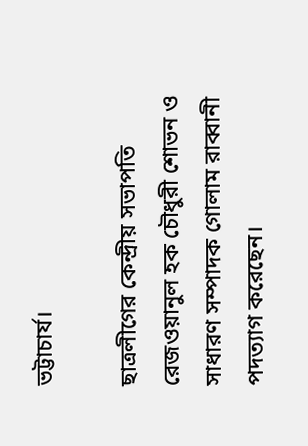ভট্টাচার্য।

ছাত্রলীগের কেন্দ্রীয় সভাপতি রেজওয়ানুল হক চৌধুরী শোভন ও সাধারণ সম্পাদক গোলাম রাব্বানী পদত্যাগ করেছেন।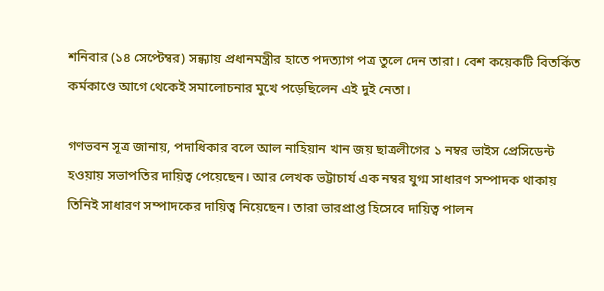শনিবার (১৪ সেপ্টেম্বর) সন্ধ্যায় প্রধানমন্ত্রীর হাতে পদত্যাগ পত্র তুলে দেন তারা। বেশ কয়েকটি বিতর্কিত কর্মকাণ্ডে আগে থেকেই সমালোচনার মুখে পড়েছিলেন এই দুই নেতা।

গণভবন সূত্র জানায়, পদাধিকার বলে আল নাহিয়ান খান জয় ছাত্রলীগের ১ নম্বর ভাইস প্রেসিডেন্ট হওয়ায় সভাপতির দায়িত্ব পেয়েছেন। আর লেখক ভট্টাচার্য এক নম্বর যুগ্ম সাধারণ সম্পাদক থাকায় তিনিই সাধারণ সম্পাদকের দায়িত্ব নিয়েছেন। তারা ভারপ্রাপ্ত হিসেবে দায়িত্ব পালন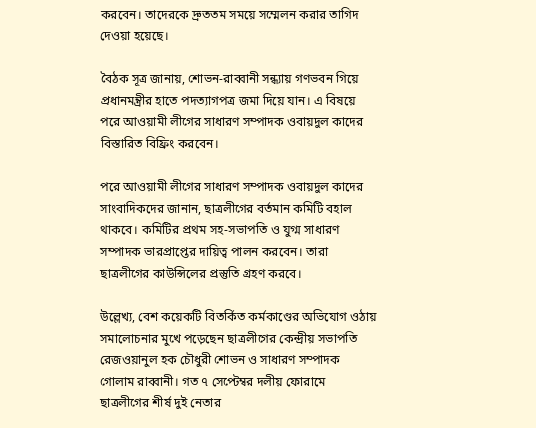করবেন। তাদেরকে দ্রুততম সময়ে সম্মেলন করার তাগিদ দেওয়া হয়েছে।

বৈঠক সূত্র জানায়, শোভন-রাব্বানী সন্ধ্যায় গণভবন গিয়ে প্রধানমন্ত্রীর হাতে পদত্যাগপত্র জমা দিয়ে যান। এ বিষয়ে পরে আওয়ামী লীগের সাধারণ সম্পাদক ওবায়দুল কাদের বিস্তারিত বিফ্রিং করবেন।

পরে আওয়ামী লীগের সাধারণ সম্পাদক ওবায়দুল কাদের সাংবাদিকদের জানান, ছাত্রলীগের বর্তমান কমিটি বহাল থাকবে। কমিটির প্রথম সহ-সভাপতি ও যুগ্ম সাধারণ সম্পাদক ভারপ্রাপ্তের দায়িত্ব পালন করবেন। তারা ছাত্রলীগের কাউন্সিলের প্রস্তুতি গ্রহণ করবে।

উল্লেখ্য, বেশ কয়েকটি বিতর্কিত কর্মকাণ্ডের অভিযোগ ওঠায় সমালোচনার মুখে পড়েছেন ছাত্রলীগের কেন্দ্রীয় সভাপতি রেজওয়ানুল হক চৌধুরী শোভন ও সাধারণ সম্পাদক গোলাম রাব্বানী। গত ৭ সেপ্টেম্বর দলীয় ফোরামে ছাত্রলীগের শীর্ষ দুই নেতার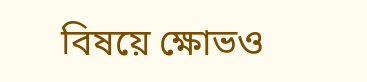বিষয়ে ক্ষোভও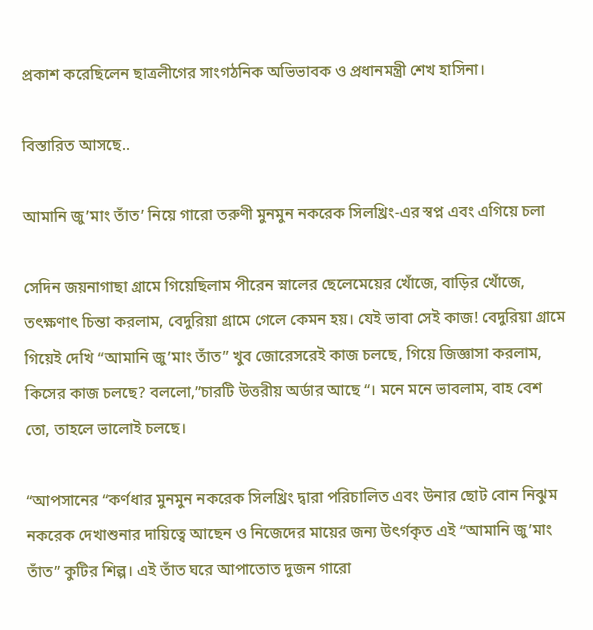প্রকাশ করেছিলেন ছাত্রলীগের সাংগঠনিক অভিভাবক ও প্রধানমন্ত্রী শেখ হাসিনা।

বিস্তারিত আসছে..

আমানি জু’মাং তাঁত’ নিয়ে গারো তরুণী মুনমুন নকরেক সিলখ্রিং-এর স্বপ্ন এবং এগিয়ে চলা

সেদিন জয়নাগাছা গ্রামে গিয়েছিলাম পীরেন স্নালের ছেলেমেয়ের খোঁজে, বাড়ির খোঁজে, তৎক্ষণাৎ চিন্তা করলাম, বেদুরিয়া গ্রামে গেলে কেমন হয়। যেই ভাবা সেই কাজ! বেদুরিয়া গ্রামে গিয়েই দেখি “আমানি জু’মাং তাঁত” খুব জোরেসরেই কাজ চলছে, গিয়ে জিজ্ঞাসা করলাম, কিসের কাজ চলছে? বললো,”চারটি উত্তরীয় অর্ডার আছে “। মনে মনে ভাবলাম, বাহ বেশ তো, তাহলে ভালোই চলছে।

“আপসানের “কর্ণধার মুনমুন নকরেক সিলখ্রিং দ্বারা পরিচালিত এবং উনার ছোট বোন নিঝুম নকরেক দেখাশুনার দায়িত্বে আছেন ও নিজেদের মায়ের জন্য উৎর্গকৃত এই “আমানি জু’মাং তাঁত” কুটির শিল্প। এই তাঁত ঘরে আপাতোত দুজন গারো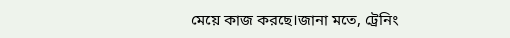মেয়ে কাজ করছে।জানা মতে, ট্রেনিং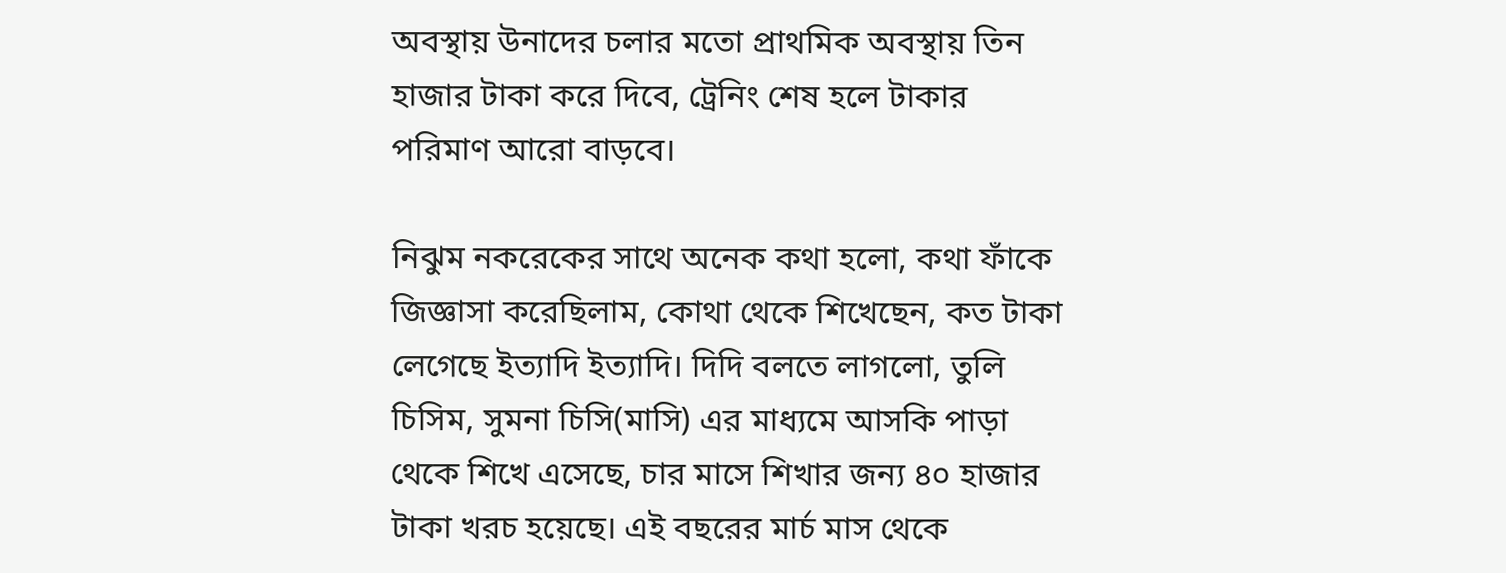অবস্থায় উনাদের চলার মতো প্রাথমিক অবস্থায় তিন হাজার টাকা করে দিবে, ট্রেনিং শেষ হলে টাকার পরিমাণ আরো বাড়বে।

নিঝুম নকরেকের সাথে অনেক কথা হলো, কথা ফাঁকে জিজ্ঞাসা করেছিলাম, কোথা থেকে শিখেছেন, কত টাকা লেগেছে ইত্যাদি ইত্যাদি। দিদি বলতে লাগলো, তুলি চিসিম, সুমনা চিসি(মাসি) এর মাধ্যমে আসকি পাড়া থেকে শিখে এসেছে, চার মাসে শিখার জন্য ৪০ হাজার টাকা খরচ হয়েছে। এই বছরের মার্চ মাস থেকে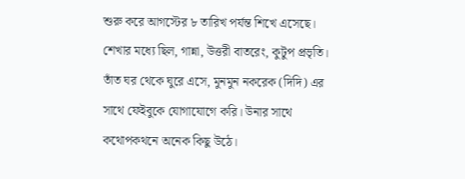শুরু করে আগস্টের ৮ তারিখ পর্যন্ত শিখে এসেছে। শেখার মধ্যে ছিল, গান্না, উত্তরী বাতরেং, কুটুপ প্রভৃতি। তাঁত ঘর থেকে ঘুরে এসে, মুনমুন নকরেক (দিদি) এর সাথে ফেইবুকে যোগাযোগে করি। উনার সাথে কথোপকথনে অনেক কিছু উঠে।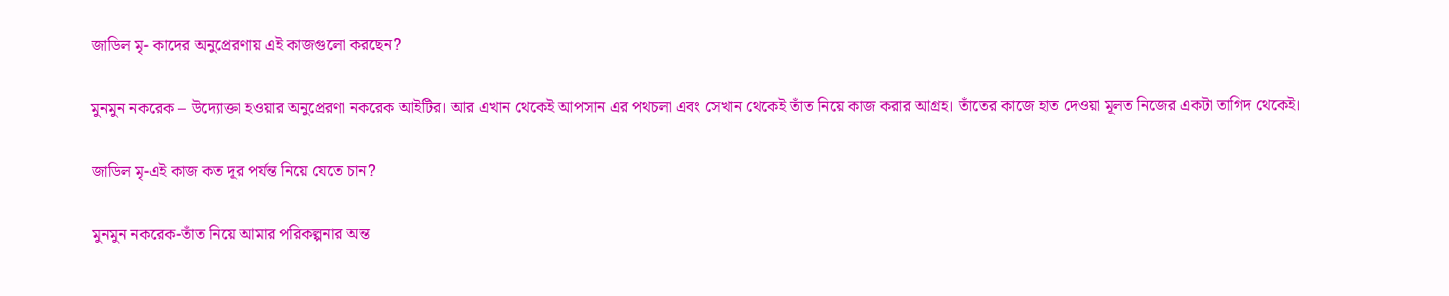জাডিল মৃ- কাদের অনুপ্রেরণায় এই কাজগুলো করছেন?

মুনমুন নকরেক – উদ্যোক্তা হওয়ার অনুপ্রেরণা নকরেক আইটির। আর এখান থেকেই আপসান এর পথচলা এবং সেখান থেকেই তাঁত নিয়ে কাজ করার আগ্রহ। তাঁতের কাজে হাত দেওয়া মূলত নিজের একটা তাগিদ থেকেই।

জাডিল মৃ-এই কাজ কত দূর পর্যন্ত নিয়ে যেতে চান?

মুনমুন নকরেক-তাঁত নিয়ে আমার পরিকল্পনার অন্ত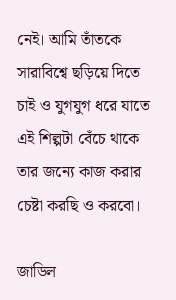নেই। আমি তাঁতকে সারাবিশ্বে ছড়িয়ে দিতে চাই ও যুগযুগ ধরে যাতে এই শিল্পটা বেঁচে থাকে তার জন্যে কাজ করার চেষ্টা করছি ও করবো।

জাডিল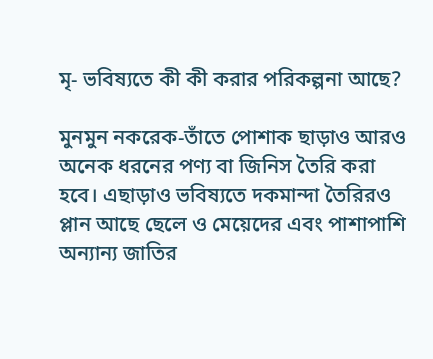মৃ- ভবিষ্যতে কী কী করার পরিকল্পনা আছে?

মুনমুন নকরেক-তাঁতে পোশাক ছাড়াও আরও অনেক ধরনের পণ্য বা জিনিস তৈরি করা হবে। এছাড়াও ভবিষ্যতে দকমান্দা তৈরিরও প্লান আছে ছেলে ও মেয়েদের এবং পাশাপাশি অন্যান্য জাতির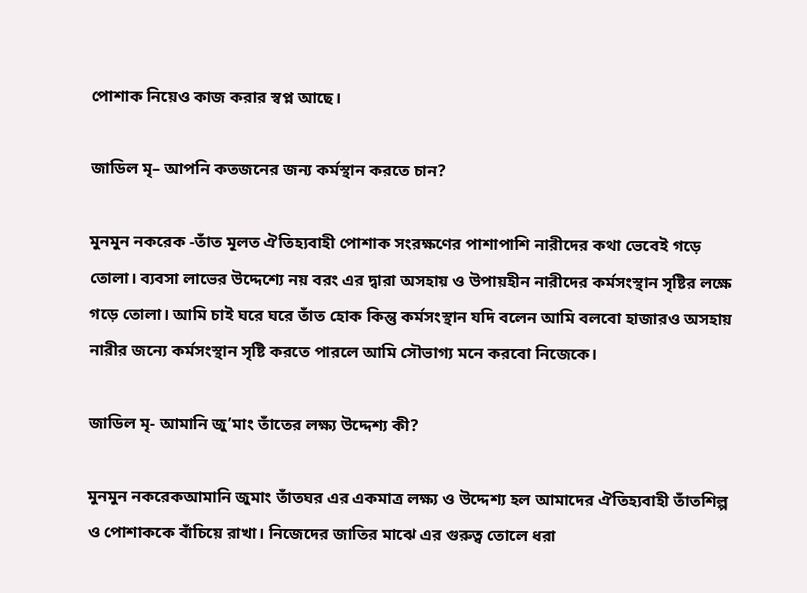পোশাক নিয়েও কাজ করার স্বপ্ন আছে।

জাডিল মৃ– আপনি কতজনের জন্য কর্মস্থান করতে চান?

মুনমুন নকরেক -তাঁত মূলত ঐতিহ্যবাহী পোশাক সংরক্ষণের পাশাপাশি নারীদের কথা ভেবেই গড়ে তোলা। ব্যবসা লাভের উদ্দেশ্যে নয় বরং এর দ্বারা অসহায় ও উপায়হীন নারীদের কর্মসংস্থান সৃষ্টির লক্ষে গড়ে তোলা। আমি চাই ঘরে ঘরে তাঁত হোক কিন্তু কর্মসংস্থান যদি বলেন আমি বলবো হাজারও অসহায় নারীর জন্যে কর্মসংস্থান সৃষ্টি করতে পারলে আমি সৌভাগ্য মনে করবো নিজেকে।

জাডিল মৃ- আমানি জু’মাং তাঁতের লক্ষ্য উদ্দেশ্য কী?

মুনমুন নকরেকআমানি জুমাং তাঁতঘর এর একমাত্র লক্ষ্য ও উদ্দেশ্য হল আমাদের ঐতিহ্যবাহী তাঁতশিল্প ও পোশাককে বাঁচিয়ে রাখা। নিজেদের জাতির মাঝে এর গুরুত্ব তোলে ধরা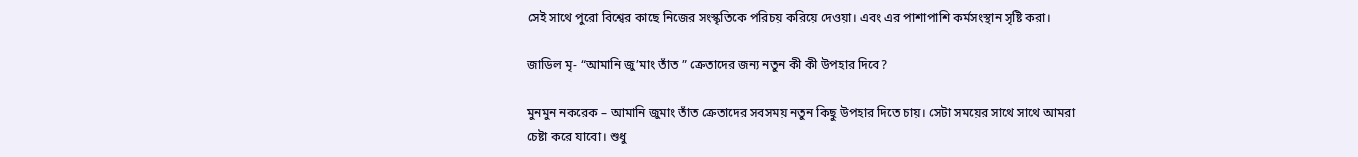সেই সাথে পুরো বিশ্বের কাছে নিজের সংস্কৃতিকে পরিচয় করিয়ে দেওয়া। এবং এর পাশাপাশি কর্মসংস্থান সৃষ্টি করা।

জাডিল মৃ- “আমানি জু’মাং তাঁত ” ক্রেতাদের জন্য নতুন কী কী উপহার দিবে?

মুনমুন নকরেক – আমানি জুমাং তাঁত ক্রেতাদের সবসময় নতুন কিছু উপহার দিতে চায়। সেটা সময়ের সাথে সাথে আমরা চেষ্টা করে যাবো। শুধু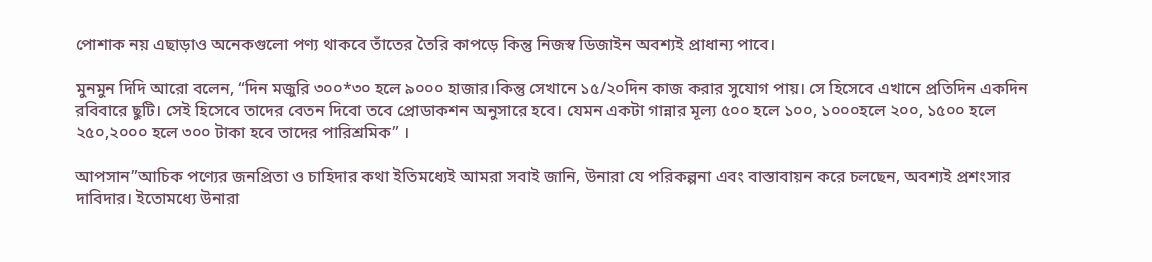পোশাক নয় এছাড়াও অনেকগুলো পণ্য থাকবে তাঁতের তৈরি কাপড়ে কিন্তু নিজস্ব ডিজাইন অবশ্যই প্রাধান্য পাবে।

মুনমুন দিদি আরো বলেন, “দিন মজুরি ৩০০*৩০ হলে ৯০০০ হাজার।কিন্তু সেখানে ১৫/২০দিন কাজ করার সুযোগ পায়। সে হিসেবে এখানে প্রতিদিন একদিন রবিবারে ছুটি। সেই হিসেবে তাদের বেতন দিবো তবে প্রোডাকশন অনুসারে হবে। যেমন একটা গান্নার মূল্য ৫০০ হলে ১০০, ১০০০হলে ২০০, ১৫০০ হলে ২৫০,২০০০ হলে ৩০০ টাকা হবে তাদের পারিশ্রমিক” ।

আপসান”আচিক পণ্যের জনপ্রিতা ও চাহিদার কথা ইতিমধ্যেই আমরা সবাই জানি, উনারা যে পরিকল্পনা এবং বাস্তাবায়ন করে চলছেন, অবশ্যই প্রশংসার দাবিদার। ইতোমধ্যে উনারা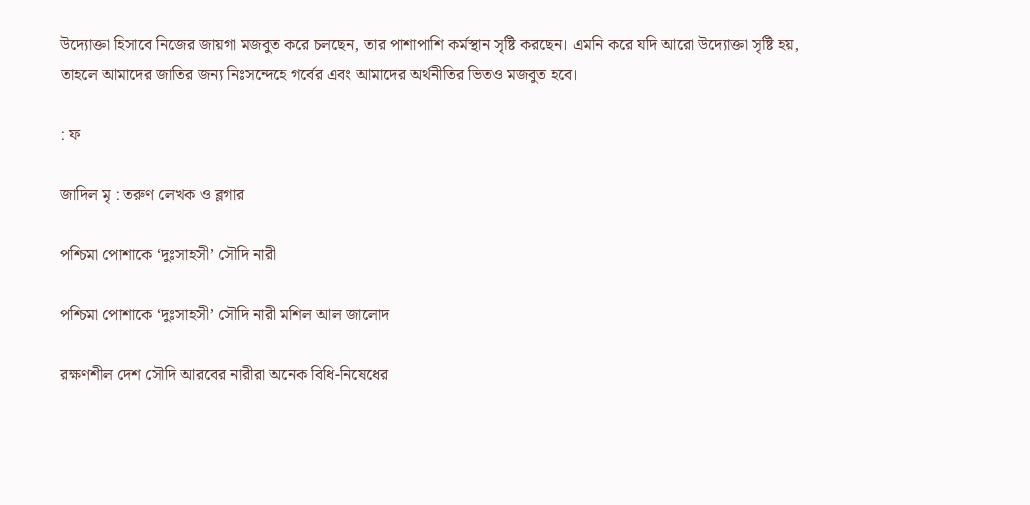উদ্যোক্তা হিসাবে নিজের জায়গা মজবুত করে চলছেন, তার পাশাপাশি কর্মস্থান সৃষ্টি করছেন। এমনি করে যদি আরো উদ্যোক্তা সৃষ্টি হয়, তাহলে আমাদের জাতির জন্য নিঃসন্দেহে গর্বের এবং আমাদের অর্থনীতির ভিতও মজবুত হবে।

: ফ

জাদিল মৃ : তরুণ লেখক ও ব্লগার

পশ্চিমা পোশাকে ‘দুঃসাহসী’ সৌদি নারী

পশ্চিমা পোশাকে ‘দুঃসাহসী’ সৌদি নারী মশিল আল জালোদ

রক্ষণশীল দেশ সৌদি আরবের নারীরা অনেক বিধি-নিষেধের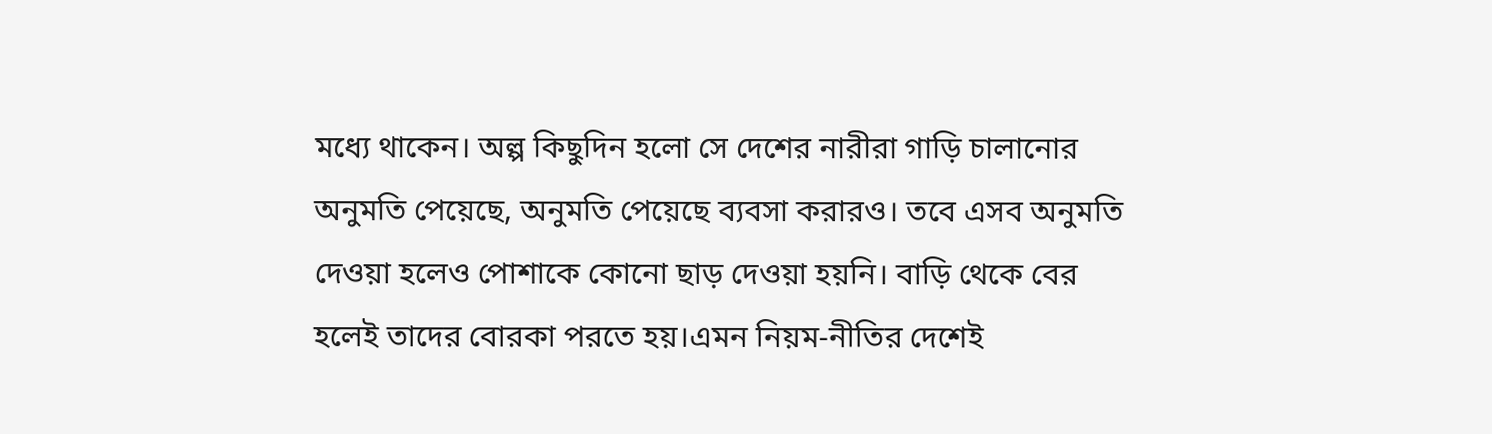মধ্যে থাকেন। অল্প কিছুদিন হলো সে দেশের নারীরা গাড়ি চালানোর অনুমতি পেয়েছে, অনুমতি পেয়েছে ব্যবসা করারও। তবে এসব অনুমতি দেওয়া হলেও পোশাকে কোনো ছাড় দেওয়া হয়নি। বাড়ি থেকে বের হলেই তাদের বোরকা পরতে হয়।এমন নিয়ম-নীতির দেশেই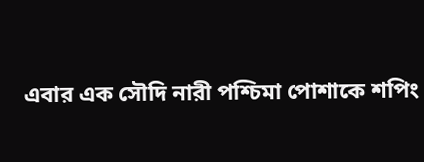এবার এক সৌদি নারী পশ্চিমা পোশাকে শপিং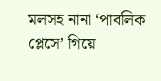মলসহ নানা ‘পাবলিক প্লেসে’ গিয়ে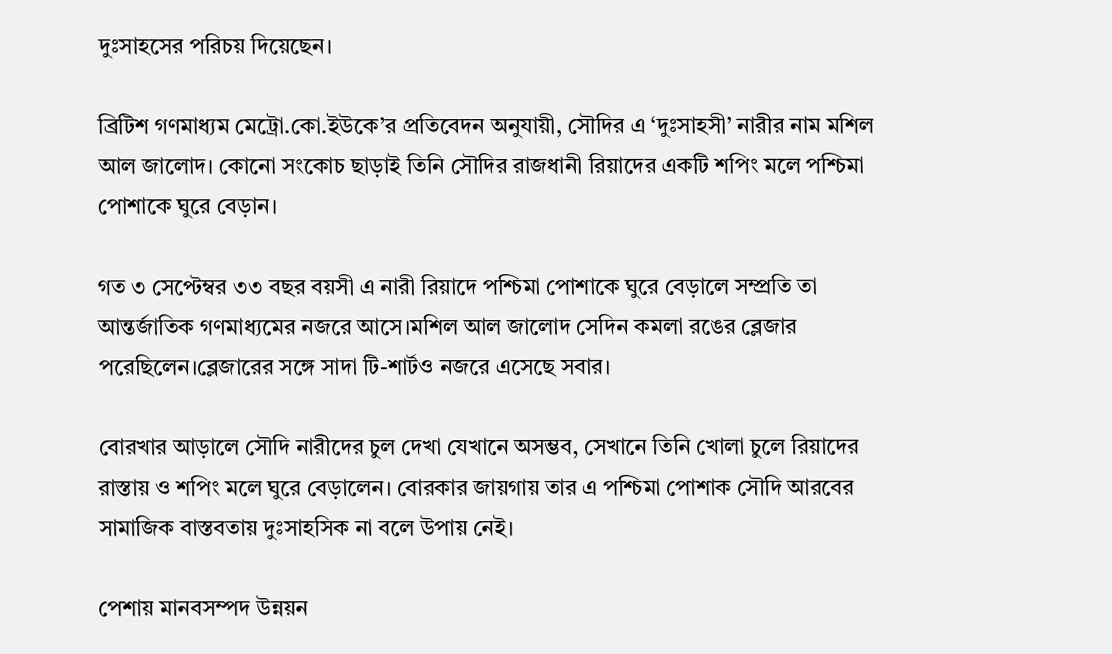দুঃসাহসের পরিচয় দিয়েছেন।

ব্রিটিশ গণমাধ্যম মেট্রো.কো.ইউকে’র প্রতিবেদন অনুযায়ী, সৌদির এ ‘দুঃসাহসী’ নারীর নাম মশিল আল জালোদ। কোনো সংকোচ ছাড়াই তিনি সৌদির রাজধানী রিয়াদের একটি শপিং মলে পশ্চিমা পোশাকে ঘুরে বেড়ান।

গত ৩ সেপ্টেম্বর ৩৩ বছর বয়সী এ নারী রিয়াদে পশ্চিমা পোশাকে ঘুরে বেড়ালে সম্প্রতি তা আন্তর্জাতিক গণমাধ্যমের নজরে আসে।মশিল আল জালোদ সেদিন কমলা রঙের ব্লেজার পরেছিলেন।ব্লেজারের সঙ্গে সাদা টি-শার্টও নজরে এসেছে সবার।

বোরখার আড়ালে সৌদি নারীদের চুল দেখা যেখানে অসম্ভব, সেখানে তিনি খোলা চুলে রিয়াদের রাস্তায় ও শপিং মলে ঘুরে বেড়ালেন। বোরকার জায়গায় তার এ পশ্চিমা পোশাক সৌদি আরবের সামাজিক বাস্তবতায় দুঃসাহসিক না বলে উপায় নেই।

পেশায় মানবসম্পদ উন্নয়ন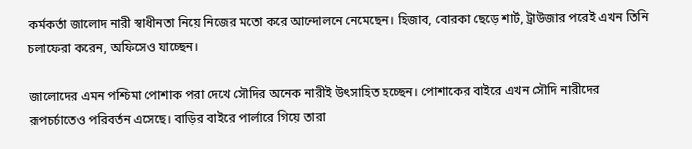কর্মকর্তা জালোদ নারী স্বাধীনতা নিয়ে নিজের মতো করে আন্দোলনে নেমেছেন। হিজাব, বোরকা ছেড়ে শার্ট, ট্রাউজার পরেই এখন তিনি চলাফেরা করেন, অফিসেও যাচ্ছেন।

জালোদের এমন পশ্চিমা পোশাক পরা দেখে সৌদির অনেক নারীই উৎসাহিত হচ্ছেন। পোশাকের বাইরে এখন সৌদি নারীদের রূপচর্চাতেও পরিবর্তন এসেছে। বাড়ির বাইরে পার্লারে গিয়ে তারা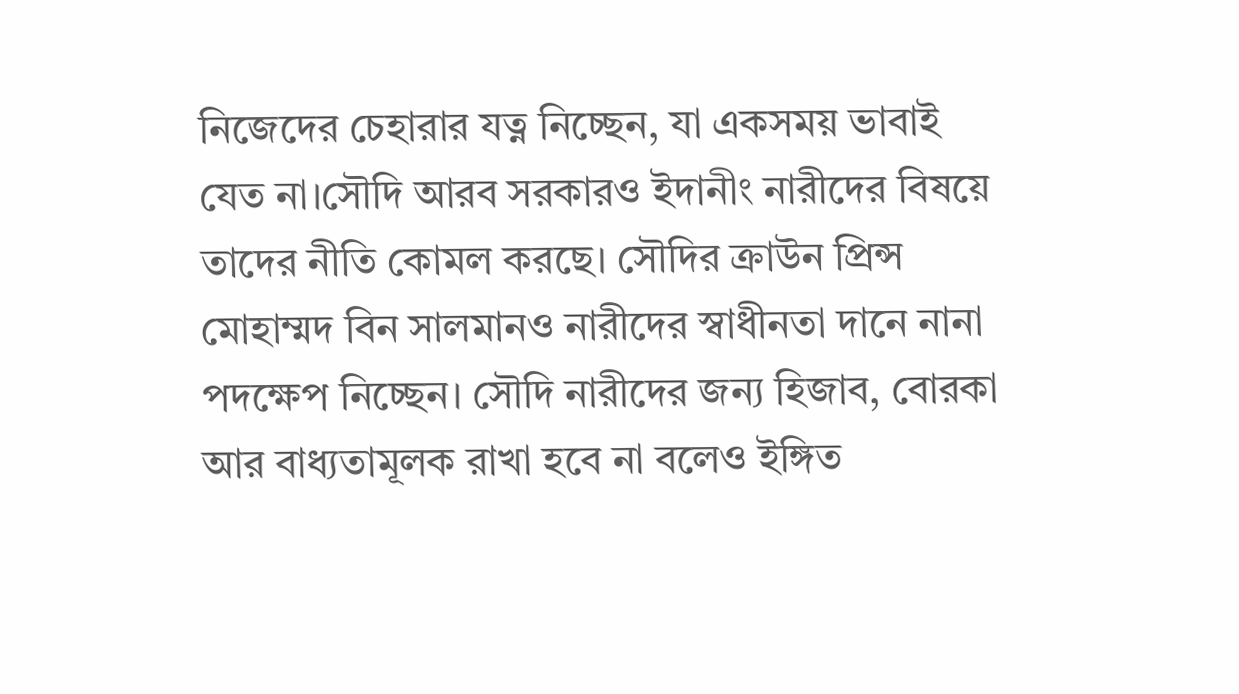নিজেদের চেহারার যত্ন নিচ্ছেন, যা একসময় ভাবাই যেত না।সৌদি আরব সরকারও ইদানীং নারীদের বিষয়ে তাদের নীতি কোমল করছে। সৌদির ক্রাউন প্রিন্স মোহাম্মদ বিন সালমানও নারীদের স্বাধীনতা দানে নানা পদক্ষেপ নিচ্ছেন। সৌদি নারীদের জন্য হিজাব, বোরকা আর বাধ্যতামূলক রাখা হবে না বলেও ইঙ্গিত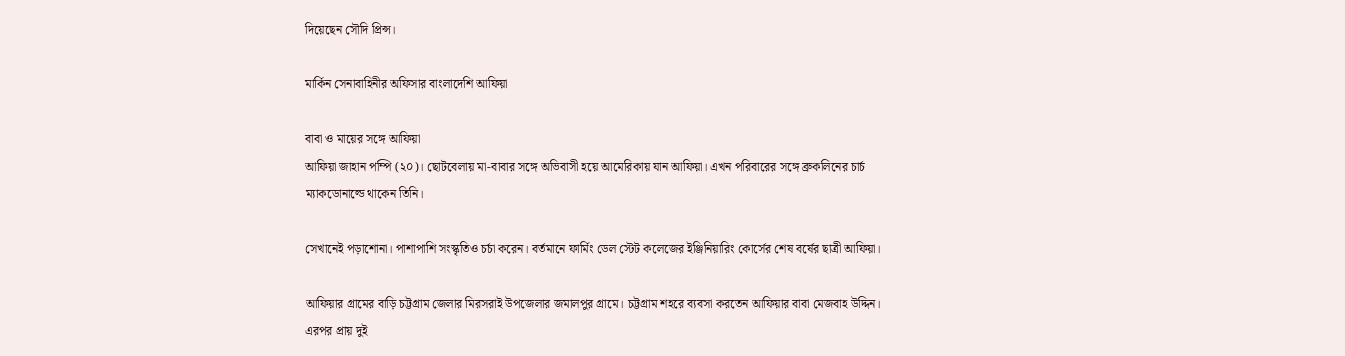দিয়েছেন সৌদি প্রিন্স।

মার্কিন সেনাবাহিনীর অফিসার বাংলাদেশি আফিয়া

বাবা ও মায়ের সঙ্গে আফিয়া
আফিয়া জাহান পম্পি (২০)। ছোটবেলায় মা-বাবার সঙ্গে অভিবাসী হয়ে আমেরিকায় যান আফিয়া। এখন পরিবারের সঙ্গে ব্রুকলিনের চার্চ ম্যাকডোনাল্ডে থাকেন তিনি।

সেখানেই পড়াশোনা। পাশাপাশি সংস্কৃতিও চর্চা করেন। বর্তমানে ফার্মিং ডেল স্টেট কলেজের ইঞ্জিনিয়ারিং কোর্সের শেষ বর্ষের ছাত্রী আফিয়া।

আফিয়ার গ্রামের বাড়ি চট্টগ্রাম জেলার মিরসরাই উপজেলার জমালপুর গ্রামে। চট্টগ্রাম শহরে ব্যবসা করতেন আফিয়ার বাবা মেজবাহ উদ্দিন। এরপর প্রায় দুই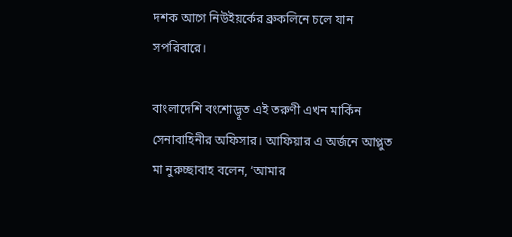দশক আগে নিউইয়র্কের ব্রুকলিনে চলে যান সপরিবারে।

বাংলাদেশি বংশোদ্ভূত এই তরুণী এখন মার্কিন সেনাবাহিনীর অফিসার। আফিয়ার এ অর্জনে আপ্লুত মা নুরুচ্ছাবাহ বলেন, ‘আমার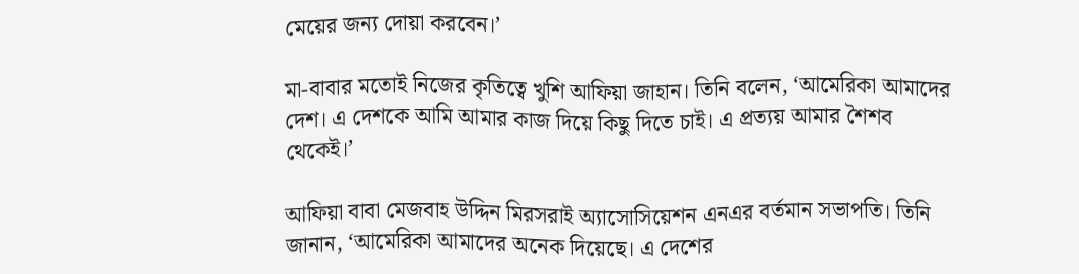মেয়ের জন্য দোয়া করবেন।’

মা-বাবার মতোই নিজের কৃতিত্বে খুশি আফিয়া জাহান। তিনি বলেন, ‘আমেরিকা আমাদের দেশ। এ দেশকে আমি আমার কাজ দিয়ে কিছু দিতে চাই। এ প্রত্যয় আমার শৈশব থেকেই।’

আফিয়া বাবা মেজবাহ উদ্দিন মিরসরাই অ্যাসোসিয়েশন এনএর বর্তমান সভাপতি। তিনি জানান, ‘আমেরিকা আমাদের অনেক দিয়েছে। এ দেশের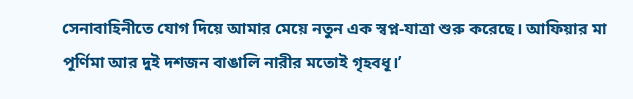সেনাবাহিনীতে যোগ দিয়ে আমার মেয়ে নতুন এক স্বপ্ন-যাত্রা শুরু করেছে। আফিয়ার মা পূর্ণিমা আর দুই দশজন বাঙালি নারীর মতোই গৃহবধূ।’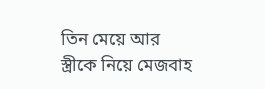তিন মেয়ে আর স্ত্রীকে নিয়ে মেজবাহ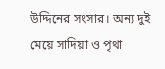উদ্দিনের সংসার। অন্য দুই মেয়ে সাদিয়া ও পৃথা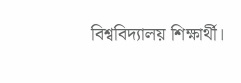বিশ্ববিদ্যালয় শিক্ষার্থী।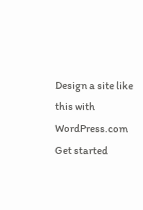Design a site like this with WordPress.com
Get started